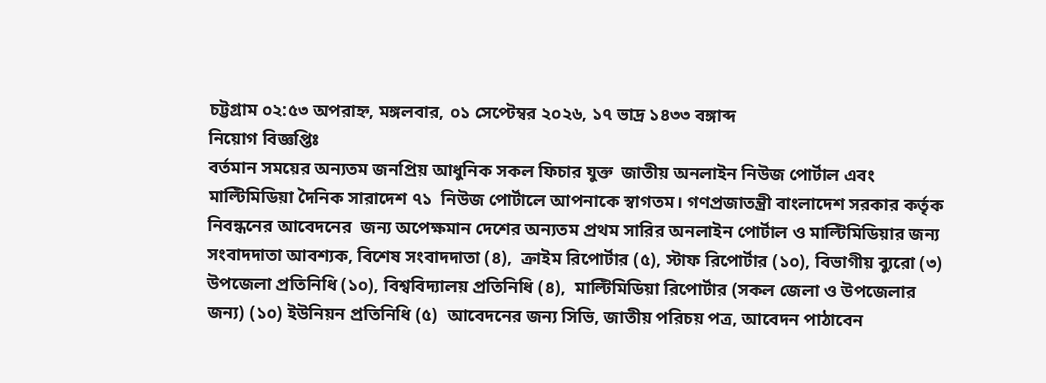চট্টগ্রাম ০২:৫৩ অপরাহ্ন, মঙ্গলবার, ০১ সেপ্টেম্বর ২০২৬, ১৭ ভাদ্র ১৪৩৩ বঙ্গাব্দ
নিয়োগ বিজ্ঞপ্তিঃ
বর্তমান সময়ের অন্যতম জনপ্রিয় আধুনিক সকল ফিচার যুক্ত  জাতীয় অনলাইন নিউজ পোর্টাল এবং মাল্টিমিডিয়া দৈনিক সারাদেশ ৭১  নিউজ পোর্টালে আপনাকে স্বাগতম। গণপ্রজাতন্ত্রী বাংলাদেশ সরকার কর্তৃক নিবন্ধনের আবেদনের  জন্য অপেক্ষমান দেশের অন্যতম প্রথম সারির অনলাইন পোর্টাল ও মাল্টিমিডিয়ার জন্য সংবাদদাতা আবশ্যক, বিশেষ সংবাদদাতা (৪),  ক্রাইম রিপোর্টার (৫), স্টাফ রিপোর্টার (১০), বিভাগীয় ব্যুরো (৩) উপজেলা প্রতিনিধি (১০), বিশ্ববিদ্যালয় প্রতিনিধি (৪),  মাল্টিমিডিয়া রিপোর্টার (সকল জেলা ও উপজেলার জন্য) (১০) ইউনিয়ন প্রতিনিধি (৫)  আবেদনের জন্য সিভি, জাতীয় পরিচয় পত্র, আবেদন পাঠাবেন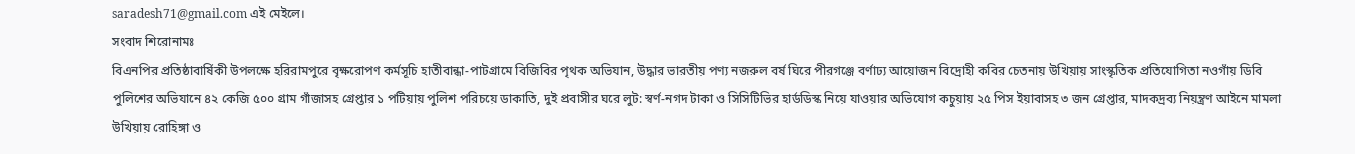saradesh71@gmail.com এই মেইলে।
সংবাদ শিরোনামঃ
বিএনপির প্রতিষ্ঠাবার্ষিকী উপলক্ষে হরিরামপুরে বৃক্ষরোপণ কর্মসূচি হাতীবান্ধা-পাটগ্রামে বিজিবির পৃথক অভিযান, উদ্ধার ভারতীয় পণ্য নজরুল বর্ষ ঘিরে পীরগঞ্জে বর্ণাঢ্য আয়োজন বিদ্রোহী কবির চেতনায় উখিয়ায় সাংস্কৃতিক প্রতিযোগিতা নওগাঁয় ডিবি পুলিশের অভিযানে ৪২ কেজি ৫০০ গ্রাম গাঁজাসহ গ্রেপ্তার ১ পটিয়ায় পুলিশ পরিচয়ে ডাকাতি, দুই প্রবাসীর ঘরে লুট: স্বর্ণ-নগদ টাকা ও সিসিটিভির হার্ডডিস্ক নিয়ে যাওয়ার অভিযোগ কচুয়ায় ২৫ পিস ইয়াবাসহ ৩ জন গ্রেপ্তার, মাদকদ্রব্য নিয়ন্ত্রণ আইনে মামলা উখিয়ায় রোহিঙ্গা ও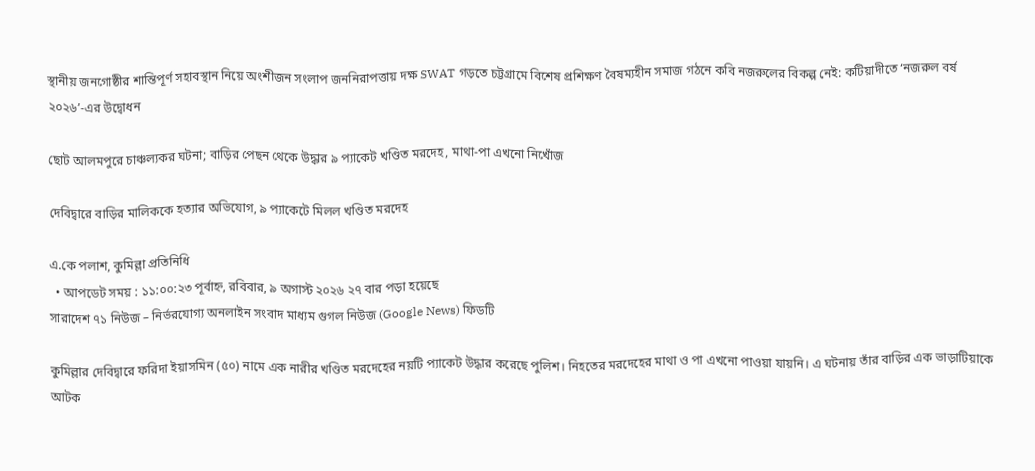স্থানীয় জনগোষ্ঠীর শান্তিপূর্ণ সহাবস্থান নিয়ে অংশীজন সংলাপ জননিরাপত্তায় দক্ষ SWAT গড়তে চট্টগ্রামে বিশেষ প্রশিক্ষণ বৈষম্যহীন সমাজ গঠনে কবি নজরুলের বিকল্প নেই: কটিয়াদীতে ‘নজরুল বর্ষ ২০২৬’-এর উদ্বোধন

ছোট আলমপুরে চাঞ্চল্যকর ঘটনা; বাড়ির পেছন থেকে উদ্ধার ৯ প্যাকেট খণ্ডিত মরদেহ, মাথা-পা এখনো নিখোঁজ

দেবিদ্বারে বাড়ির মালিককে হত্যার অভিযোগ, ৯ প্যাকেটে মিলল খণ্ডিত মরদেহ

এ.কে পলাশ, কুমিল্লা প্রতিনিধি
  • আপডেট সময় : ১১:০০:২৩ পূর্বাহ্ন, রবিবার, ৯ অগাস্ট ২০২৬ ২৭ বার পড়া হয়েছে
সারাদেশ ৭১ নিউজ – নির্ভরযোগ্য অনলাইন সংবাদ মাধ্যম গুগল নিউজ (Google News) ফিডটি

কুমিল্লার দেবিদ্বারে ফরিদা ইয়াসমিন (৫০) নামে এক নারীর খণ্ডিত মরদেহের নয়টি প্যাকেট উদ্ধার করেছে পুলিশ। নিহতের মরদেহের মাথা ও পা এখনো পাওয়া যায়নি। এ ঘটনায় তাঁর বাড়ির এক ভাড়াটিয়াকে আটক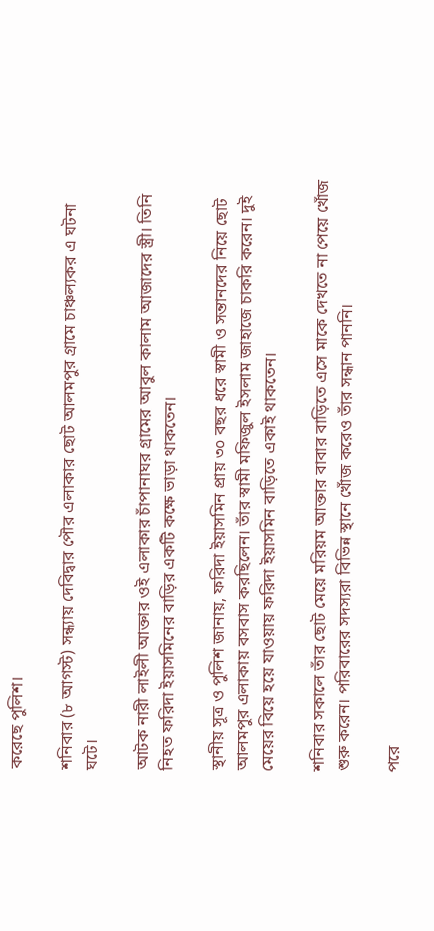করেছে পুলিশ।

শনিবার (৮ আগস্ট) সন্ধ্যায় দেবিদ্বার পৌর এলাকার ছোট আলমপুর গ্রামে চাঞ্চল্যকর এ ঘটনা ঘটে।

আটক নারী লাইলী আক্তার ওই এলাকার চাঁপানাঘর গ্রামের আবুল কালাম আজাদের স্ত্রী। তিনি নিহত ফরিদা ইয়াসমিনের বাড়ির একটি কক্ষে ভাড়া থাকতেন।

স্থানীয় সূত্র ও পুলিশ জানায়, ফরিদা ইয়াসমিন প্রায় ৩০ বছর ধরে স্বামী ও সন্তানদের নিয়ে ছোট আলমপুর এলাকায় বসবাস করছিলেন। তাঁর স্বামী মফিজুল ইসলাম জাহাজে চাকরি করেন। দুই মেয়ের বিয়ে হয়ে যাওয়ায় ফরিদা ইয়াসমিন বাড়িতে একাই থাকতেন।

শনিবার সকালে তাঁর ছোট মেয়ে মরিয়ম আক্তার বাবার বাড়িতে এসে মাকে দেখতে না পেয়ে খোঁজ শুরু করেন। পরিবারের সদস্যরা বিভিন্ন স্থানে খোঁজ করেও তাঁর সন্ধান পাননি।

পরে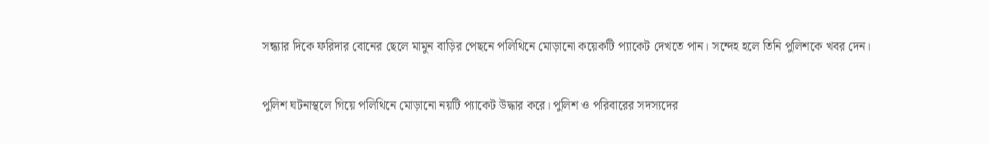সন্ধ্যার দিকে ফরিদার বোনের ছেলে মামুন বাড়ির পেছনে পলিথিনে মোড়ানো কয়েকটি প্যাকেট দেখতে পান। সন্দেহ হলে তিনি পুলিশকে খবর দেন।

পুলিশ ঘটনাস্থলে গিয়ে পলিথিনে মোড়ানো নয়টি প্যাকেট উদ্ধার করে। পুলিশ ও পরিবারের সদস্যদের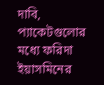দাবি, প্যাকেটগুলোর মধ্যে ফরিদা ইয়াসমিনের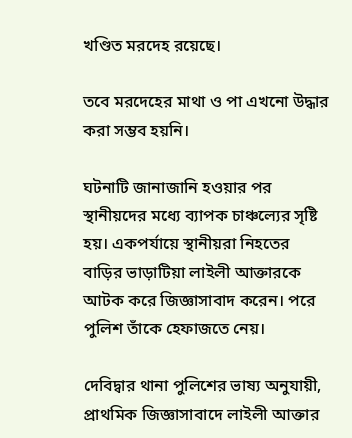খণ্ডিত মরদেহ রয়েছে।

তবে মরদেহের মাথা ও পা এখনো উদ্ধার করা সম্ভব হয়নি।

ঘটনাটি জানাজানি হওয়ার পর স্থানীয়দের মধ্যে ব্যাপক চাঞ্চল্যের সৃষ্টি হয়। একপর্যায়ে স্থানীয়রা নিহতের বাড়ির ভাড়াটিয়া লাইলী আক্তারকে আটক করে জিজ্ঞাসাবাদ করেন। পরে পুলিশ তাঁকে হেফাজতে নেয়।

দেবিদ্বার থানা পুলিশের ভাষ্য অনুযায়ী, প্রাথমিক জিজ্ঞাসাবাদে লাইলী আক্তার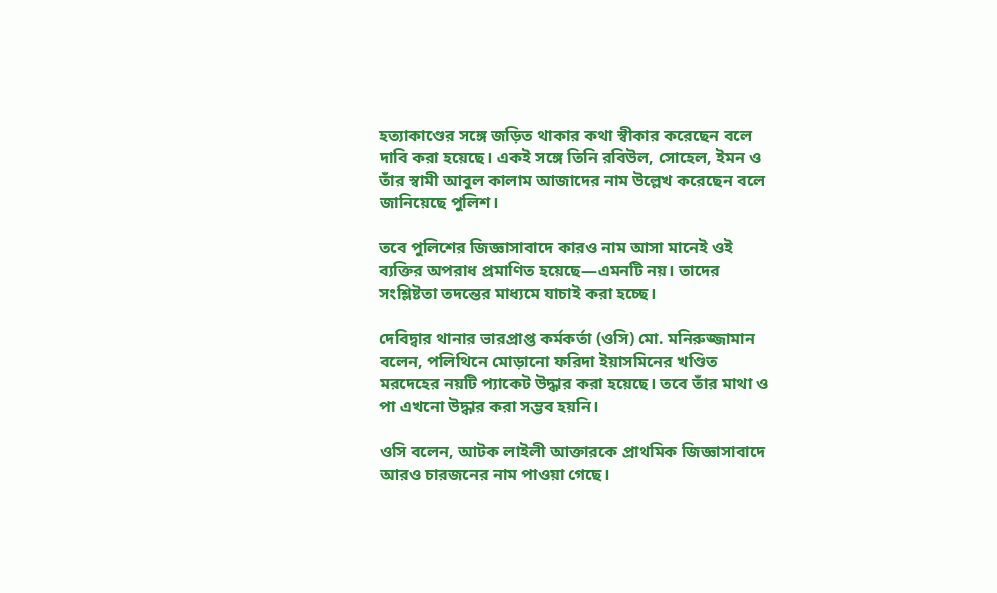হত্যাকাণ্ডের সঙ্গে জড়িত থাকার কথা স্বীকার করেছেন বলে দাবি করা হয়েছে। একই সঙ্গে তিনি রবিউল, সোহেল, ইমন ও তাঁর স্বামী আবুল কালাম আজাদের নাম উল্লেখ করেছেন বলে জানিয়েছে পুলিশ।

তবে পুলিশের জিজ্ঞাসাবাদে কারও নাম আসা মানেই ওই ব্যক্তির অপরাধ প্রমাণিত হয়েছে—এমনটি নয়। তাদের সংশ্লিষ্টতা তদন্তের মাধ্যমে যাচাই করা হচ্ছে।

দেবিদ্বার থানার ভারপ্রাপ্ত কর্মকর্তা (ওসি) মো. মনিরুজ্জামান বলেন, পলিথিনে মোড়ানো ফরিদা ইয়াসমিনের খণ্ডিত মরদেহের নয়টি প্যাকেট উদ্ধার করা হয়েছে। তবে তাঁর মাথা ও পা এখনো উদ্ধার করা সম্ভব হয়নি।

ওসি বলেন, আটক লাইলী আক্তারকে প্রাথমিক জিজ্ঞাসাবাদে আরও চারজনের নাম পাওয়া গেছে।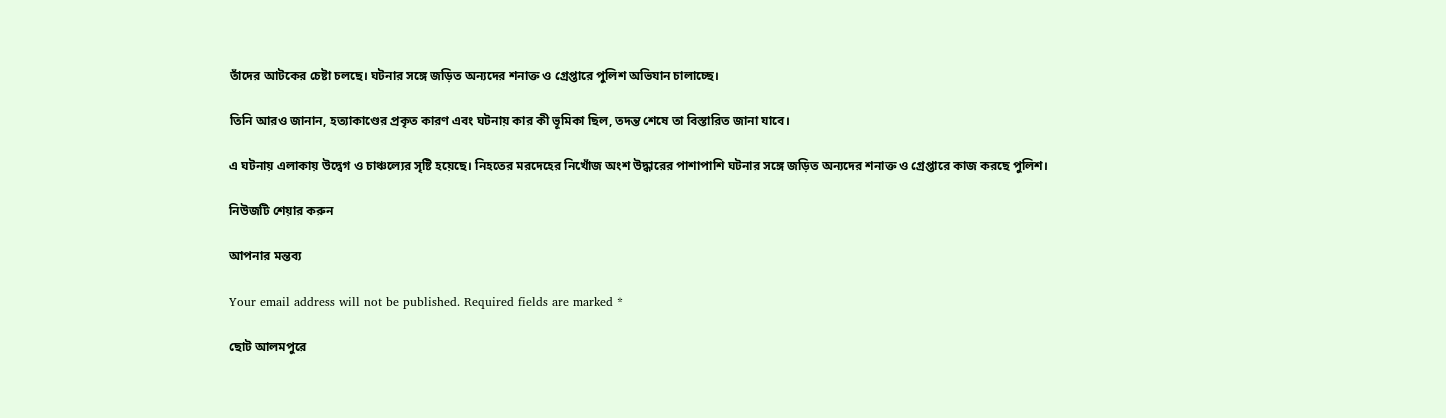তাঁদের আটকের চেষ্টা চলছে। ঘটনার সঙ্গে জড়িত অন্যদের শনাক্ত ও গ্রেপ্তারে পুলিশ অভিযান চালাচ্ছে।

তিনি আরও জানান, হত্যাকাণ্ডের প্রকৃত কারণ এবং ঘটনায় কার কী ভূমিকা ছিল, তদন্ত শেষে তা বিস্তারিত জানা যাবে।

এ ঘটনায় এলাকায় উদ্বেগ ও চাঞ্চল্যের সৃষ্টি হয়েছে। নিহতের মরদেহের নিখোঁজ অংশ উদ্ধারের পাশাপাশি ঘটনার সঙ্গে জড়িত অন্যদের শনাক্ত ও গ্রেপ্তারে কাজ করছে পুলিশ।

নিউজটি শেয়ার করুন

আপনার মন্তব্য

Your email address will not be published. Required fields are marked *

ছোট আলমপুরে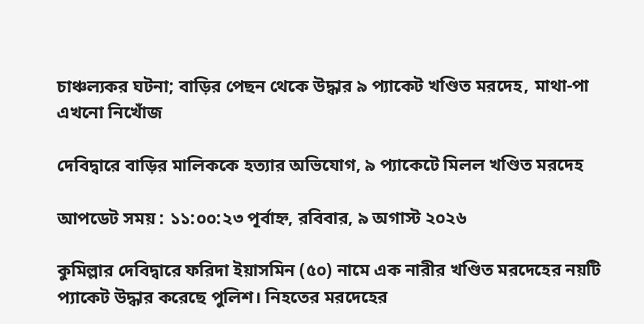চাঞ্চল্যকর ঘটনা; বাড়ির পেছন থেকে উদ্ধার ৯ প্যাকেট খণ্ডিত মরদেহ, মাথা-পা এখনো নিখোঁজ

দেবিদ্বারে বাড়ির মালিককে হত্যার অভিযোগ, ৯ প্যাকেটে মিলল খণ্ডিত মরদেহ

আপডেট সময় : ১১:০০:২৩ পূর্বাহ্ন, রবিবার, ৯ অগাস্ট ২০২৬

কুমিল্লার দেবিদ্বারে ফরিদা ইয়াসমিন (৫০) নামে এক নারীর খণ্ডিত মরদেহের নয়টি প্যাকেট উদ্ধার করেছে পুলিশ। নিহতের মরদেহের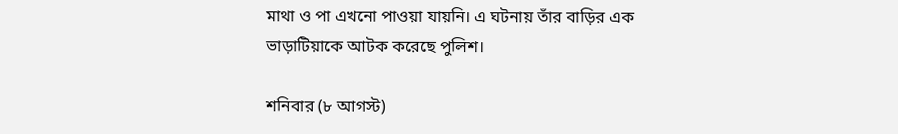মাথা ও পা এখনো পাওয়া যায়নি। এ ঘটনায় তাঁর বাড়ির এক ভাড়াটিয়াকে আটক করেছে পুলিশ।

শনিবার (৮ আগস্ট)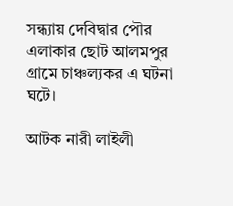সন্ধ্যায় দেবিদ্বার পৌর এলাকার ছোট আলমপুর গ্রামে চাঞ্চল্যকর এ ঘটনা ঘটে।

আটক নারী লাইলী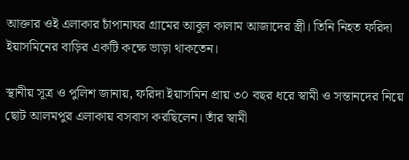আক্তার ওই এলাকার চাঁপানাঘর গ্রামের আবুল কালাম আজাদের স্ত্রী। তিনি নিহত ফরিদা ইয়াসমিনের বাড়ির একটি কক্ষে ভাড়া থাকতেন।

স্থানীয় সূত্র ও পুলিশ জানায়, ফরিদা ইয়াসমিন প্রায় ৩০ বছর ধরে স্বামী ও সন্তানদের নিয়ে ছোট আলমপুর এলাকায় বসবাস করছিলেন। তাঁর স্বামী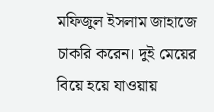মফিজুল ইসলাম জাহাজে চাকরি করেন। দুই মেয়ের বিয়ে হয়ে যাওয়ায়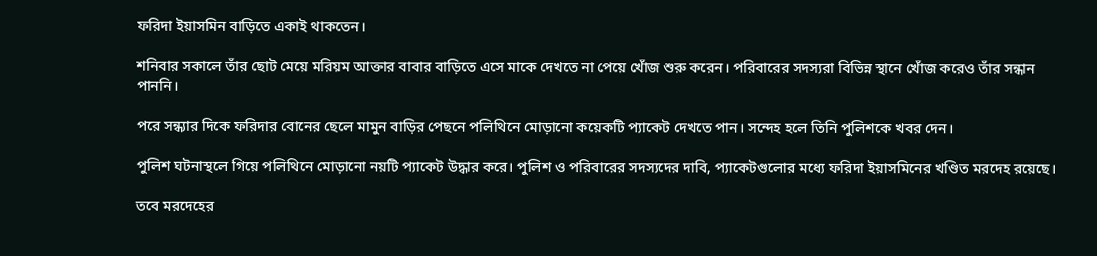ফরিদা ইয়াসমিন বাড়িতে একাই থাকতেন।

শনিবার সকালে তাঁর ছোট মেয়ে মরিয়ম আক্তার বাবার বাড়িতে এসে মাকে দেখতে না পেয়ে খোঁজ শুরু করেন। পরিবারের সদস্যরা বিভিন্ন স্থানে খোঁজ করেও তাঁর সন্ধান পাননি।

পরে সন্ধ্যার দিকে ফরিদার বোনের ছেলে মামুন বাড়ির পেছনে পলিথিনে মোড়ানো কয়েকটি প্যাকেট দেখতে পান। সন্দেহ হলে তিনি পুলিশকে খবর দেন।

পুলিশ ঘটনাস্থলে গিয়ে পলিথিনে মোড়ানো নয়টি প্যাকেট উদ্ধার করে। পুলিশ ও পরিবারের সদস্যদের দাবি, প্যাকেটগুলোর মধ্যে ফরিদা ইয়াসমিনের খণ্ডিত মরদেহ রয়েছে।

তবে মরদেহের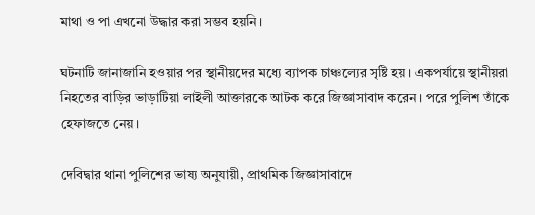মাথা ও পা এখনো উদ্ধার করা সম্ভব হয়নি।

ঘটনাটি জানাজানি হওয়ার পর স্থানীয়দের মধ্যে ব্যাপক চাঞ্চল্যের সৃষ্টি হয়। একপর্যায়ে স্থানীয়রা নিহতের বাড়ির ভাড়াটিয়া লাইলী আক্তারকে আটক করে জিজ্ঞাসাবাদ করেন। পরে পুলিশ তাঁকে হেফাজতে নেয়।

দেবিদ্বার থানা পুলিশের ভাষ্য অনুযায়ী, প্রাথমিক জিজ্ঞাসাবাদে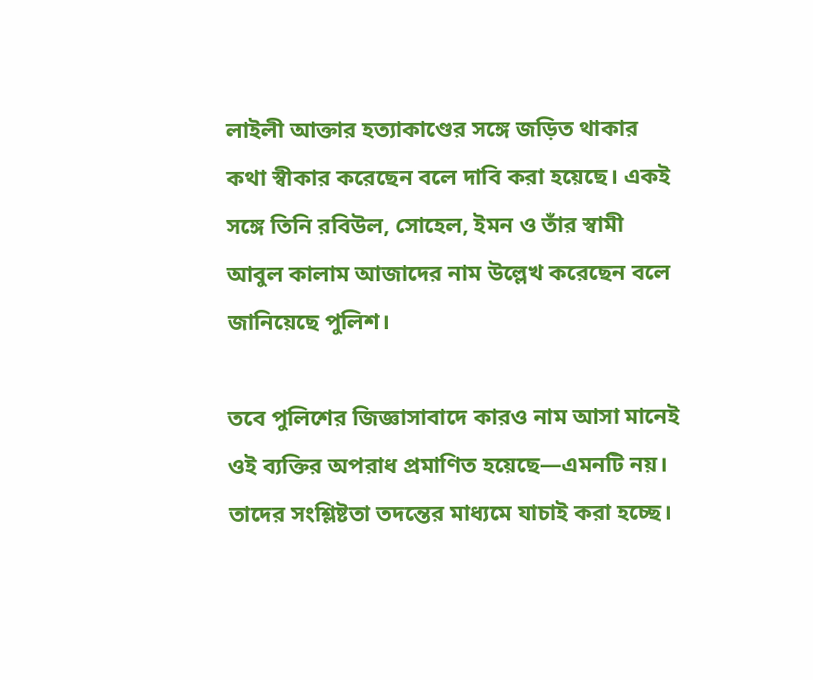লাইলী আক্তার হত্যাকাণ্ডের সঙ্গে জড়িত থাকার কথা স্বীকার করেছেন বলে দাবি করা হয়েছে। একই সঙ্গে তিনি রবিউল, সোহেল, ইমন ও তাঁর স্বামী আবুল কালাম আজাদের নাম উল্লেখ করেছেন বলে জানিয়েছে পুলিশ।

তবে পুলিশের জিজ্ঞাসাবাদে কারও নাম আসা মানেই ওই ব্যক্তির অপরাধ প্রমাণিত হয়েছে—এমনটি নয়। তাদের সংশ্লিষ্টতা তদন্তের মাধ্যমে যাচাই করা হচ্ছে।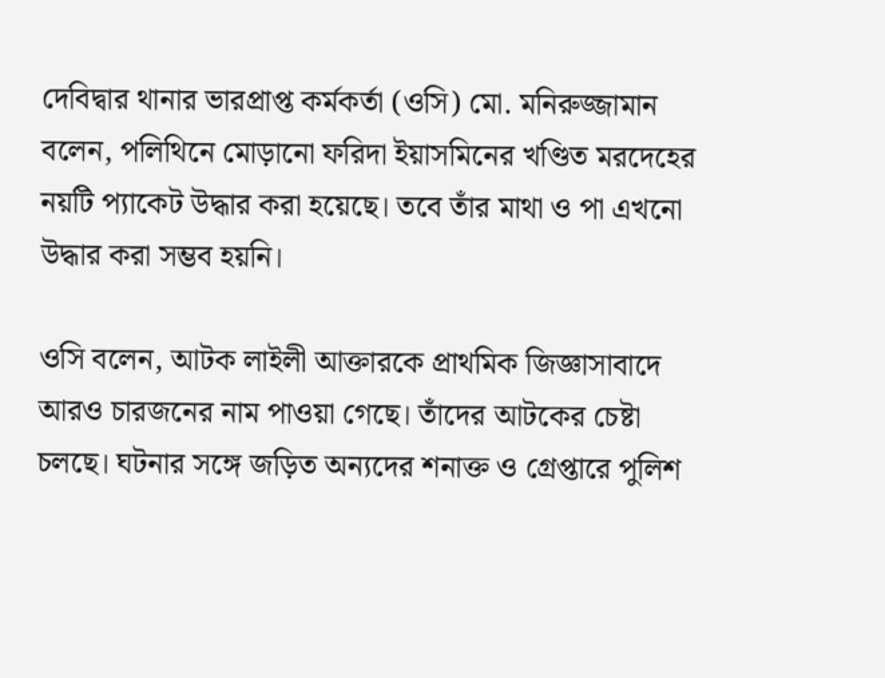দেবিদ্বার থানার ভারপ্রাপ্ত কর্মকর্তা (ওসি) মো. মনিরুজ্জামান বলেন, পলিথিনে মোড়ানো ফরিদা ইয়াসমিনের খণ্ডিত মরদেহের নয়টি প্যাকেট উদ্ধার করা হয়েছে। তবে তাঁর মাথা ও পা এখনো উদ্ধার করা সম্ভব হয়নি।

ওসি বলেন, আটক লাইলী আক্তারকে প্রাথমিক জিজ্ঞাসাবাদে আরও চারজনের নাম পাওয়া গেছে। তাঁদের আটকের চেষ্টা চলছে। ঘটনার সঙ্গে জড়িত অন্যদের শনাক্ত ও গ্রেপ্তারে পুলিশ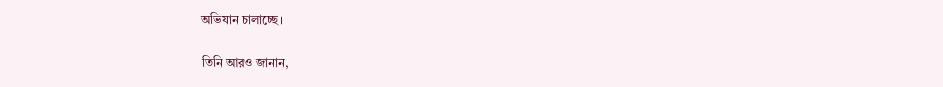অভিযান চালাচ্ছে।

তিনি আরও জানান,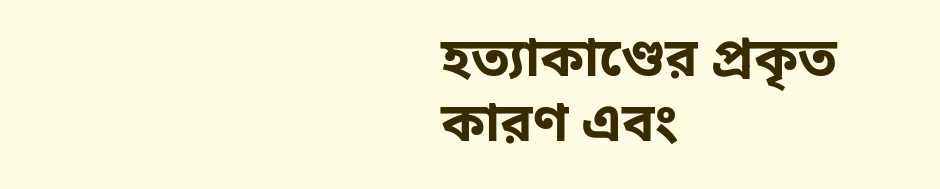হত্যাকাণ্ডের প্রকৃত কারণ এবং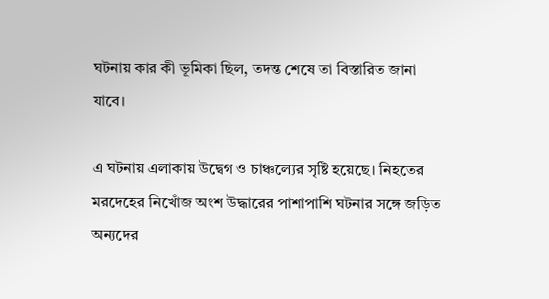ঘটনায় কার কী ভূমিকা ছিল, তদন্ত শেষে তা বিস্তারিত জানা যাবে।

এ ঘটনায় এলাকায় উদ্বেগ ও চাঞ্চল্যের সৃষ্টি হয়েছে। নিহতের মরদেহের নিখোঁজ অংশ উদ্ধারের পাশাপাশি ঘটনার সঙ্গে জড়িত অন্যদের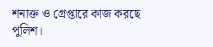শনাক্ত ও গ্রেপ্তারে কাজ করছে পুলিশ।